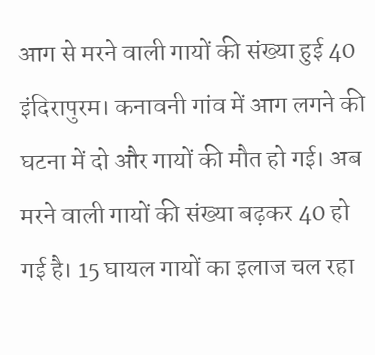आग से मरने वाली गायों की संख्या हुई 40
इंदिरापुरम। कनावनी गांव में आग लगने की घटना में दो और गायों की मौत हो गई। अब मरने वाली गायों की संख्या बढ़कर 40 हो गई है। 15 घायल गायों का इलाज चल रहा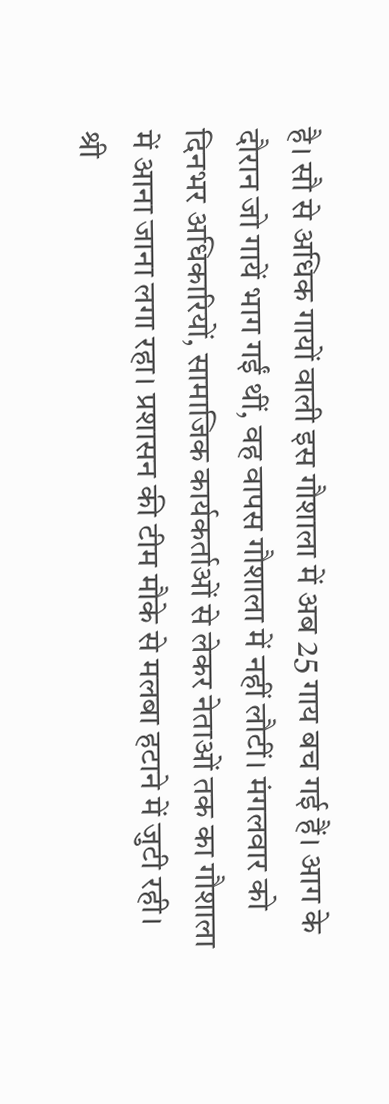है। सौ से अधिक गायों वाली इस गौशाला में अब 25 गाय बच गई हैं। आग के दौरान जो गायें भाग गईं थीं, वह वापस गौशाला में नहीं लौटीं। मंगलवार को दिनभर अधिकारियों, सामाजिक कार्यकर्ताओं से लेकर नेताओं तक का गौशाला में आना जाना लगा रहा। प्रशासन की टीम मौके से मलबा हटाने में जुटी रही। श्री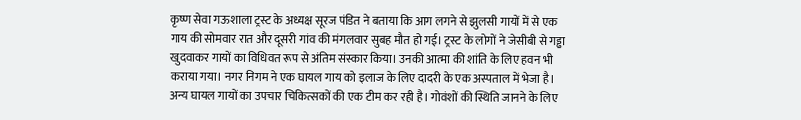कृष्ण सेवा गऊशाला ट्रस्ट के अध्यक्ष सूरज पंडित ने बताया कि आग लगने से झुलसी गायों में से एक गाय की सोमवार रात और दूसरी गांव की मंगलवार सुबह मौत हो गई। ट्रस्ट के लोगों ने जेसीबी से गड्ढा खुदवाकर गायों का विधिवत रूप से अंतिम संस्कार किया। उनकी आत्मा की शांति के लिए हवन भी कराया गया। नगर निगम ने एक घायल गाय को इलाज के लिए दादरी के एक अस्पताल में भेजा है। अन्य घायल गायों का उपचार चिकित्सकों की एक टीम कर रही है। गोवंशों की स्थिति जानने के लिए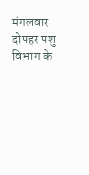मंगलवार दोपहर पशु विभाग के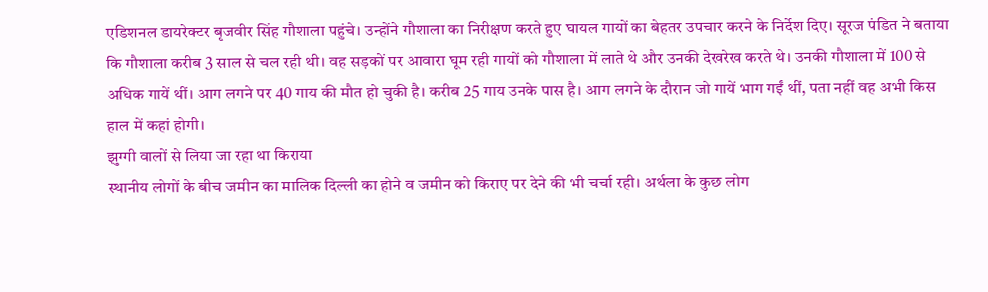एडिशनल डायरेक्टर बृजवीर सिंह गौशाला पहुंचे। उन्होंने गौशाला का निरीक्षण करते हुए घायल गायों का बेहतर उपचार करने के निर्देश दिए। सूरज पंडित ने बताया कि गौशाला करीब 3 साल से चल रही थी। वह सड़कों पर आवारा घूम रही गायों को गौशाला में लाते थे और उनकी देखरेख करते थे। उनकी गौशाला में 100 से अधिक गायें थीं। आग लगने पर 40 गाय की मौत हो चुकी है। करीब 25 गाय उनके पास है। आग लगने के दौरान जो गायें भाग गईं थीं, पता नहीं वह अभी किस हाल में कहां होगी।
झुग्गी वालों से लिया जा रहा था किराया
स्थानीय लोगों के बीच जमीन का मालिक दिल्ली का होने व जमीन को किराए पर देने की भी चर्चा रही। अर्थला के कुछ लोग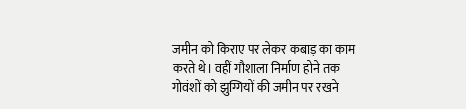जमीन को किराए पर लेकर कबाड़ का काम करते थे। वहीं गौशाला निर्माण होने तक गोवंशों को झुग्गियों की जमीन पर रखने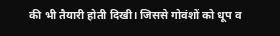की भी तैयारी होती दिखी। जिससे गोवंशों को धूप व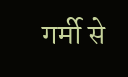गर्मी से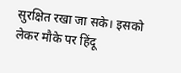सुरक्षित रखा जा सके। इसको लेकर मौके पर हिंदू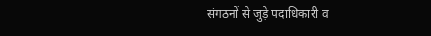संगठनों से जुड़े पदाधिकारी व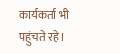कार्यकर्ता भी पहुंचते रहे।